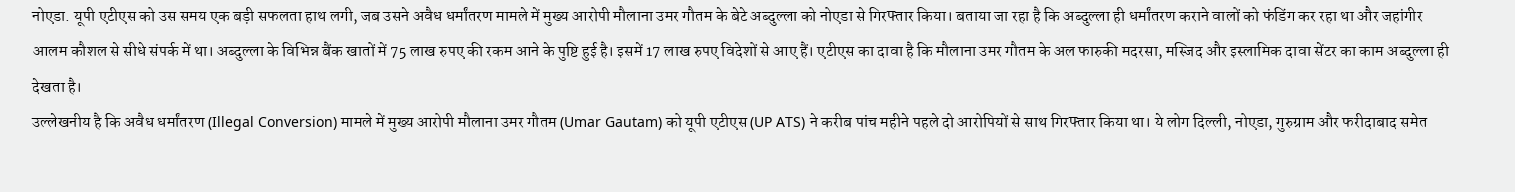नोएडा. यूपी एटीएस को उस समय एक बड़ी सफलता हाथ लगी, जब उसने अवैध धर्मांतरण मामले में मुख्य आरोपी मौलाना उमर गौतम के बेटे अब्दुल्ला को नोएडा से गिरफ्तार किया। बताया जा रहा है कि अब्दुल्ला ही धर्मांतरण कराने वालों को फंडिंग कर रहा था और जहांगीर आलम कौशल से सीधे संपर्क में था। अब्दुल्ला के विभिन्न बैंक खातों में 75 लाख रुपए की रकम आने के पुष्टि हुई है। इसमें 17 लाख रुपए विदेशों से आए हैं। एटीएस का दावा है कि मौलाना उमर गौतम के अल फारुकी मदरसा, मस्जिद और इस्लामिक दावा सेंटर का काम अब्दुल्ला ही देखता है।
उल्लेखनीय है कि अवैध धर्मांतरण (Illegal Conversion) मामले में मुख्य आरोपी मौलाना उमर गौतम (Umar Gautam) को यूपी एटीएस (UP ATS) ने करीब पांच महीने पहले दो आरोपियों से साथ गिरफ्तार किया था। ये लोग दिल्ली, नोएडा, गुरुग्राम और फरीदाबाद समेत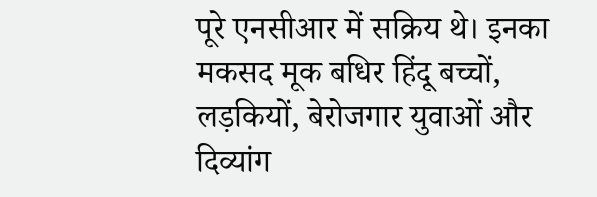पूरे एनसीआर में सक्रिय थे। इनका मकसद मूक बधिर हिंदू बच्चों, लड़कियों, बेरोजगार युवाओं और दिव्यांग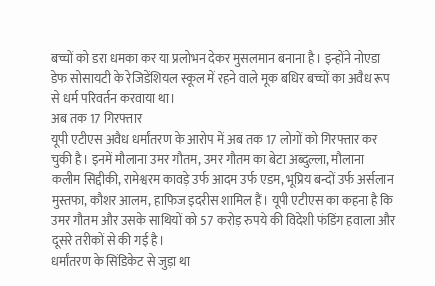बच्चों को डरा धमका कर या प्रलोभन देकर मुसलमान बनाना है। इन्होंने नोएडा डेफ सोसायटी के रेजिडेंशियल स्कूल में रहने वाले मूक बधिर बच्चों का अवैध रूप से धर्म परिवर्तन करवाया था।
अब तक 17 गिरफ्तार
यूपी एटीएस अवैध धर्मांतरण के आरोप में अब तक 17 लोगों को गिरफ्तार कर चुकी है। इनमें मौलाना उमर गौतम, उमर गौतम का बेटा अब्दुल्ला, मौलाना कलीम सिद्दीकी, रामेश्वरम कावड़े उर्फ आदम उर्फ एडम, भूप्रिय बन्दों उर्फ अर्सलान मुस्तफा, कौशर आलम, हाफिज इदरीस शामिल हैं। यूपी एटीएस का कहना है कि उमर गौतम और उसके साथियों को 57 करोड़ रुपये की विदेशी फंडिंग हवाला और दूसरे तरीकों से की गई है।
धर्मांतरण के सिंडिकेट से जुड़ा था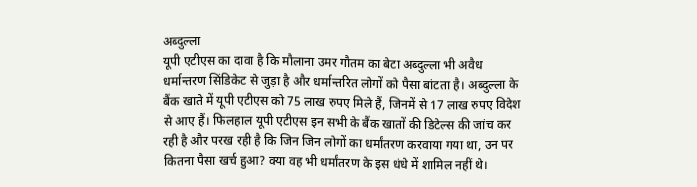अब्दुल्ला
यूपी एटीएस का दावा है कि मौलाना उमर गौतम का बेटा अब्दुल्ला भी अवैध धर्मान्तरण सिंडिकेट से जुड़ा है और धर्मान्तरित लोगों को पैसा बांटता है। अब्दुल्ला के बैंक खाते में यूपी एटीएस को 75 लाख रुपए मिले हैं, जिनमें से 17 लाख रुपए विदेश से आए हैं। फिलहाल यूपी एटीएस इन सभी के बैंक खातों की डिटेल्स की जांच कर रही है और परख रही है कि जिन जिन लोगों का धर्मांतरण करवाया गया था, उन पर कितना पैसा खर्च हुआ? क्या वह भी धर्मांतरण के इस धंधे में शामिल नहीं थे।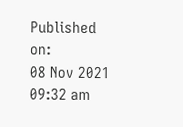Published on:
08 Nov 2021 09:32 am